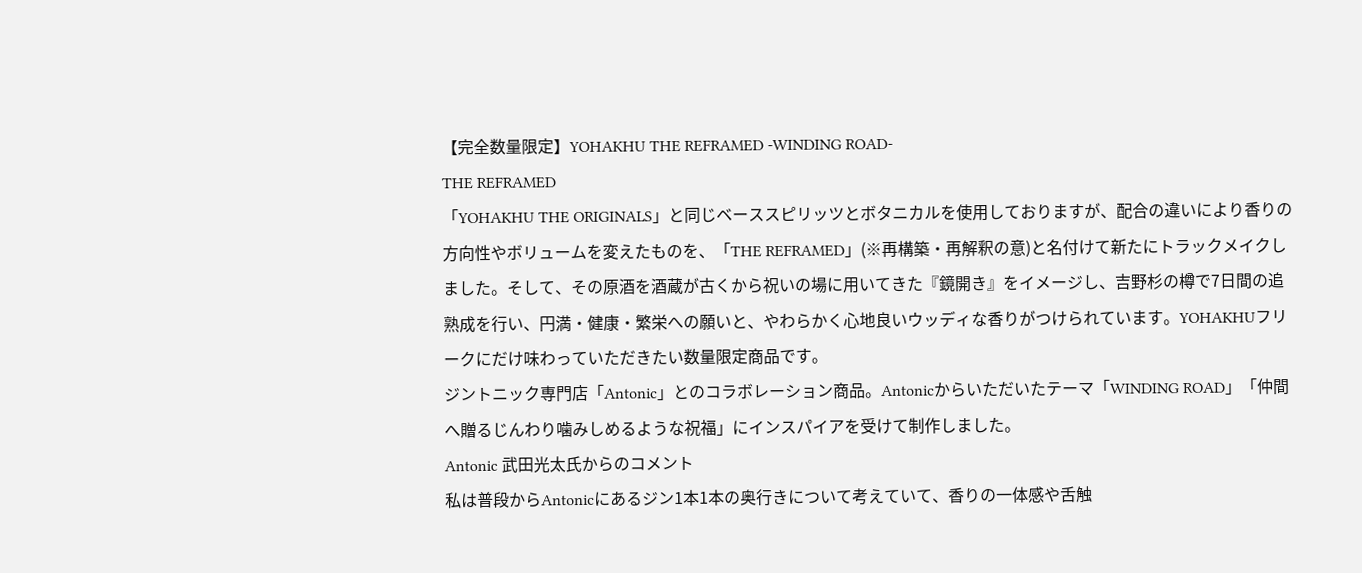【完全数量限定】YOHAKHU THE REFRAMED -WINDING ROAD-
THE REFRAMED
「YOHAKHU THE ORIGINALS」と同じベーススピリッツとボタニカルを使用しておりますが、配合の違いにより香りの方向性やボリュームを変えたものを、「THE REFRAMED」(※再構築・再解釈の意)と名付けて新たにトラックメイクしました。そして、その原酒を酒蔵が古くから祝いの場に用いてきた『鏡開き』をイメージし、吉野杉の樽で7日間の追熟成を行い、円満・健康・繁栄への願いと、やわらかく心地良いウッディな香りがつけられています。YOHAKHUフリークにだけ味わっていただきたい数量限定商品です。
ジントニック専門店「Antonic」とのコラボレーション商品。Antonicからいただいたテーマ「WINDING ROAD」「仲間へ贈るじんわり噛みしめるような祝福」にインスパイアを受けて制作しました。
Antonic 武田光太氏からのコメント
私は普段からAntonicにあるジン1本1本の奥行きについて考えていて、香りの一体感や舌触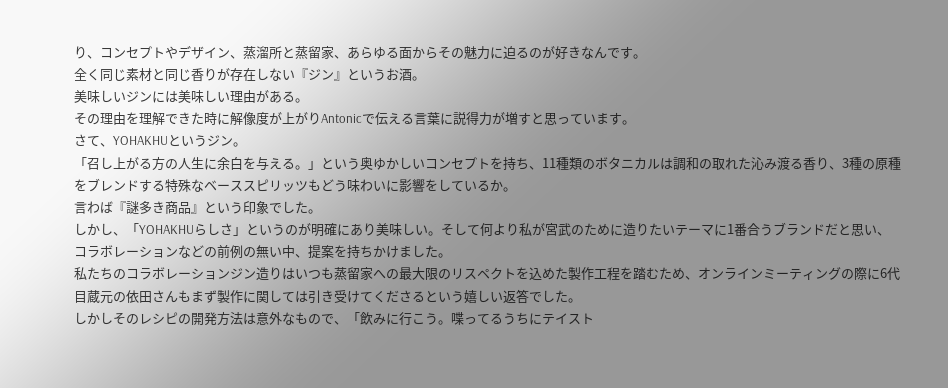り、コンセプトやデザイン、蒸溜所と蒸留家、あらゆる面からその魅力に迫るのが好きなんです。
全く同じ素材と同じ香りが存在しない『ジン』というお酒。
美味しいジンには美味しい理由がある。
その理由を理解できた時に解像度が上がりAntonicで伝える言葉に説得力が増すと思っています。
さて、YOHAKHUというジン。
「召し上がる方の人生に余白を与える。」という奥ゆかしいコンセプトを持ち、11種類のボタニカルは調和の取れた沁み渡る香り、3種の原種をブレンドする特殊なベーススピリッツもどう味わいに影響をしているか。
言わば『謎多き商品』という印象でした。
しかし、「YOHAKHUらしさ」というのが明確にあり美味しい。そして何より私が宮武のために造りたいテーマに1番合うブランドだと思い、
コラボレーションなどの前例の無い中、提案を持ちかけました。
私たちのコラボレーションジン造りはいつも蒸留家への最大限のリスペクトを込めた製作工程を踏むため、オンラインミーティングの際に6代目蔵元の依田さんもまず製作に関しては引き受けてくださるという嬉しい返答でした。
しかしそのレシピの開発方法は意外なもので、「飲みに行こう。喋ってるうちにテイスト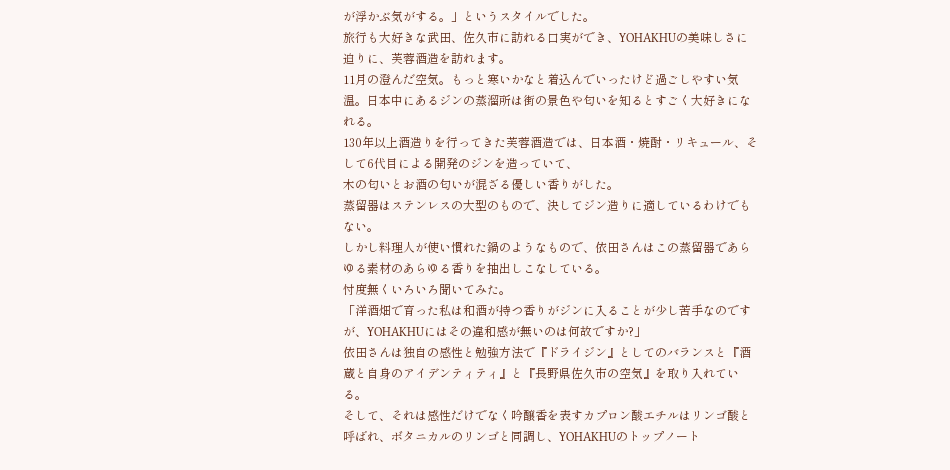が浮かぶ気がする。」というスタイルでした。
旅行も大好きな武田、佐久市に訪れる口実ができ、YOHAKHUの美味しさに迫りに、芙蓉酒造を訪れます。
11月の澄んだ空気。もっと寒いかなと着込んでいったけど過ごしやすい気温。日本中にあるジンの蒸溜所は街の景色や匂いを知るとすごく大好きになれる。
130年以上酒造りを行ってきた芙蓉酒造では、日本酒・焼酎・リキュール、そして6代目による開発のジンを造っていて、
木の匂いとお酒の匂いが混ざる優しい香りがした。
蒸留器はステンレスの大型のもので、決してジン造りに適しているわけでもない。
しかし料理人が使い慣れた鍋のようなもので、依田さんはこの蒸留器であらゆる素材のあらゆる香りを抽出しこなしている。
忖度無くいろいろ聞いてみた。
「洋酒畑で育った私は和酒が持つ香りがジンに入ることが少し苦手なのですが、YOHAKHUにはその違和感が無いのは何故ですか?」
依田さんは独自の感性と勉強方法で『ドライジン』としてのバランスと『酒蔵と自身のアイデンティティ』と『長野県佐久市の空気』を取り入れている。
そして、それは感性だけでなく吟醸香を表すカプロン酸エチルはリンゴ酸と呼ばれ、ボタニカルのリンゴと同調し、YOHAKHUのトップノート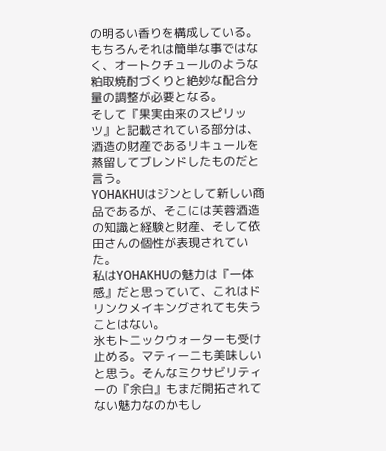の明るい香りを構成している。
もちろんそれは簡単な事ではなく、オートクチュールのような粕取焼酎づくりと絶妙な配合分量の調整が必要となる。
そして『果実由来のスピリッツ』と記載されている部分は、酒造の財産であるリキュールを蒸留してブレンドしたものだと言う。
YOHAKHUはジンとして新しい商品であるが、そこには芙蓉酒造の知識と経験と財産、そして依田さんの個性が表現されていた。
私はYOHAKHUの魅力は『一体感』だと思っていて、これはドリンクメイキングされても失うことはない。
氷もトニックウォーターも受け止める。マティーニも美味しいと思う。そんなミクサビリティーの『余白』もまだ開拓されてない魅力なのかもし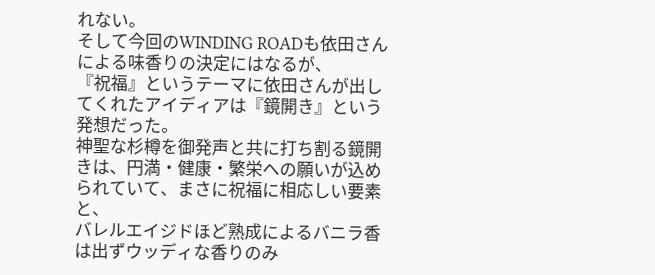れない。
そして今回のWINDING ROADも依田さんによる味香りの決定にはなるが、
『祝福』というテーマに依田さんが出してくれたアイディアは『鏡開き』という発想だった。
神聖な杉樽を御発声と共に打ち割る鏡開きは、円満・健康・繁栄への願いが込められていて、まさに祝福に相応しい要素と、
バレルエイジドほど熟成によるバニラ香は出ずウッディな香りのみ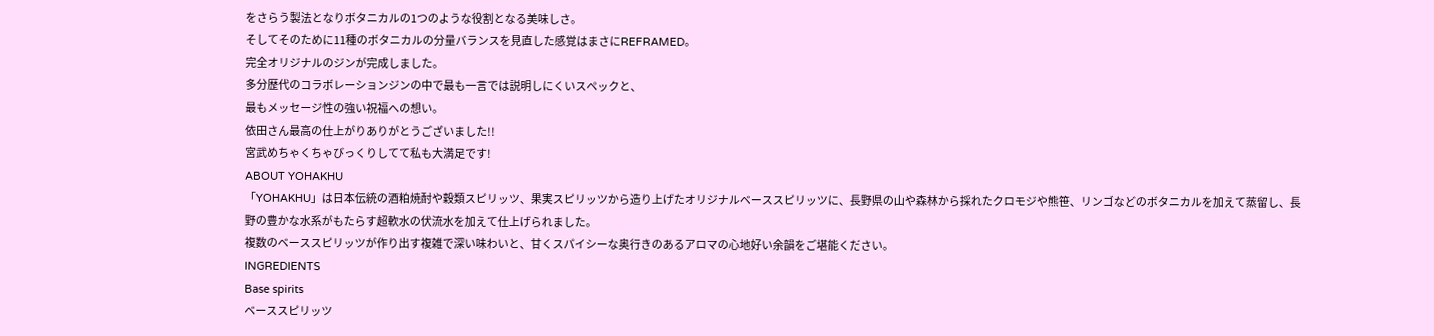をさらう製法となりボタニカルの1つのような役割となる美味しさ。
そしてそのために11種のボタニカルの分量バランスを見直した感覚はまさにREFRAMED。
完全オリジナルのジンが完成しました。
多分歴代のコラボレーションジンの中で最も一言では説明しにくいスペックと、
最もメッセージ性の強い祝福への想い。
依田さん最高の仕上がりありがとうございました!!
宮武めちゃくちゃびっくりしてて私も大満足です!
ABOUT YOHAKHU
「YOHAKHU」は日本伝統の酒粕焼酎や穀類スピリッツ、果実スピリッツから造り上げたオリジナルベーススピリッツに、長野県の山や森林から採れたクロモジや熊笹、リンゴなどのボタニカルを加えて蒸留し、長野の豊かな水系がもたらす超軟水の伏流水を加えて仕上げられました。
複数のベーススピリッツが作り出す複雑で深い味わいと、甘くスパイシーな奥行きのあるアロマの心地好い余韻をご堪能ください。
INGREDIENTS
Base spirits
ベーススピリッツ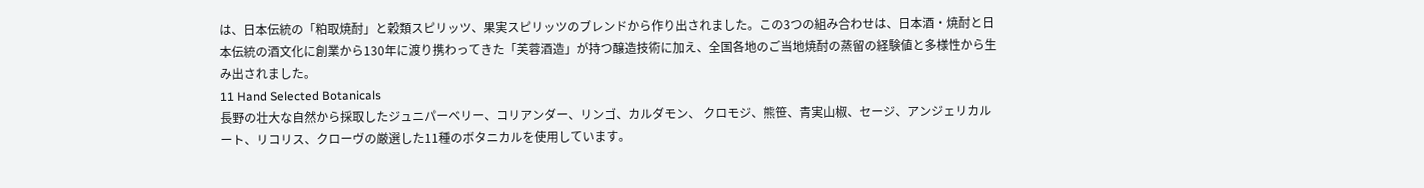は、日本伝統の「粕取焼酎」と穀類スピリッツ、果実スピリッツのブレンドから作り出されました。この3つの組み合わせは、日本酒・焼酎と日本伝統の酒文化に創業から130年に渡り携わってきた「芙蓉酒造」が持つ醸造技術に加え、全国各地のご当地焼酎の蒸留の経験値と多様性から生み出されました。
11 Hand Selected Botanicals
長野の壮大な自然から採取したジュニパーベリー、コリアンダー、リンゴ、カルダモン、 クロモジ、熊笹、青実山椒、セージ、アンジェリカルート、リコリス、クローヴの厳選した11種のボタニカルを使用しています。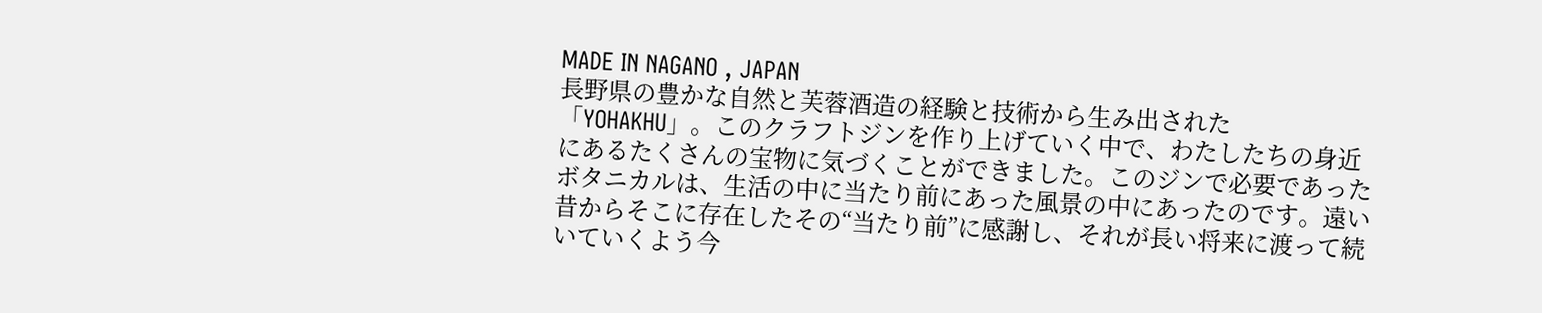MADE IN NAGANO , JAPAN
長野県の豊かな自然と芙蓉酒造の経験と技術から生み出された「YOHAKHU」。このクラフトジンを作り上げていく中で、わたしたちの身近にあるたくさんの宝物に気づくことができました。このジンで必要であったボタニカルは、生活の中に当たり前にあった風景の中にあったのです。遠い昔からそこに存在したその“当たり前”に感謝し、それが長い将来に渡って続いていくよう今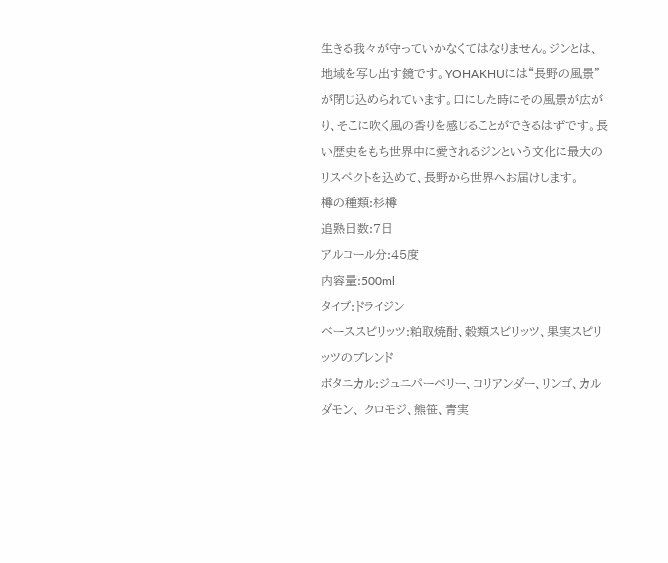生きる我々が守っていかなくてはなりません。ジンとは、地域を写し出す鏡です。YOHAKHUには“長野の風景”が閉じ込められています。口にした時にその風景が広がり、そこに吹く風の香りを感じることができるはずです。長い歴史をもち世界中に愛されるジンという文化に最大のリスペクトを込めて、長野から世界へお届けします。
樽の種類:杉樽
追熟日数:7日
アルコール分:45度
内容量:500ml
タイプ:ドライジン
ベーススピリッツ:粕取焼酎、穀類スピリッツ、果実スピリッツのブレンド
ボタニカル:ジュニパーベリー、コリアンダー、リンゴ、カルダモン、 クロモジ、熊笹、青実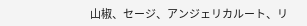山椒、セージ、アンジェリカルート、リ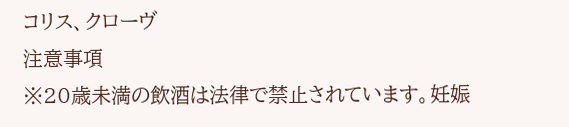コリス、クローヴ
注意事項
※20歳未満の飲酒は法律で禁止されています。妊娠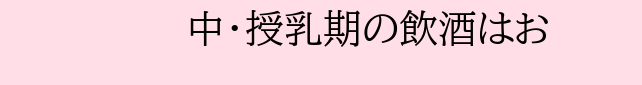中・授乳期の飲酒はお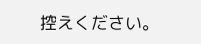控えください。